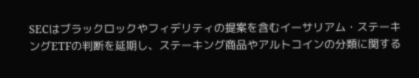SECはブラックロックやフィデリティの提案を含むイーサリアム・ステーキングETFの判断を延期し、ステーキング商品やアルトコインの分類に関する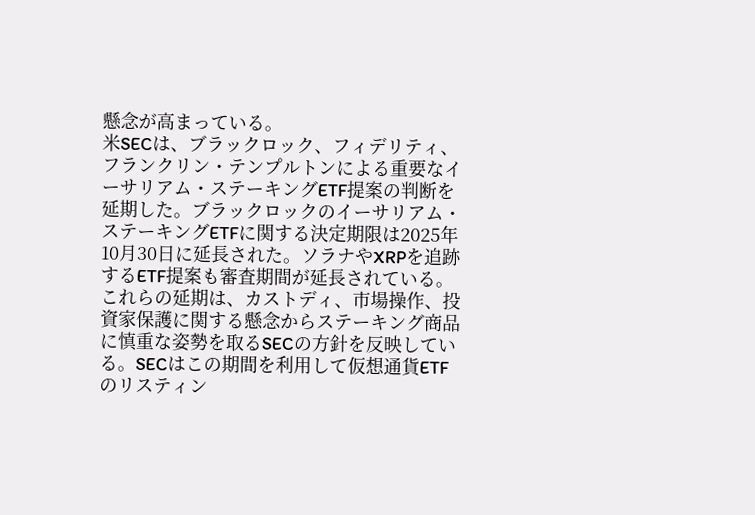懸念が高まっている。
米SECは、ブラックロック、フィデリティ、フランクリン・テンプルトンによる重要なイーサリアム・ステーキングETF提案の判断を延期した。ブラックロックのイーサリアム・ステーキングETFに関する決定期限は2025年10月30日に延長された。ソラナやXRPを追跡するETF提案も審査期間が延長されている。これらの延期は、カストディ、市場操作、投資家保護に関する懸念からステーキング商品に慎重な姿勢を取るSECの方針を反映している。SECはこの期間を利用して仮想通貨ETFのリスティン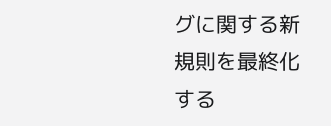グに関する新規則を最終化する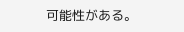可能性がある。